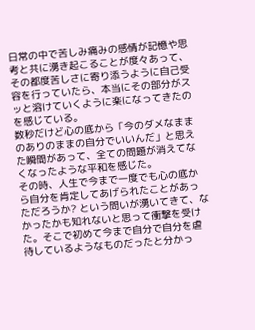日常の中で苦しみ痛みの感情が記憶や思考と共に湧き起こることが度々あって、その都度苦しさに寄り添うように自己受容を行っていたら、本当にその部分がスッと溶けていくように楽になってきたのを感じている。
数秒だけど心の底から「今のダメなままのありのままの自分でいいんだ」と思えた瞬間があって、全ての問題が消えてなくなったような平和を感じた。
その時、人生で今まで一度でも心の底から自分を肯定してあげられたことがあっただろうか? という問いが湧いてきて、なかったかも知れないと思って衝撃を受けた。そこで初めて今まで自分で自分を虐待しているようなものだったと分かっ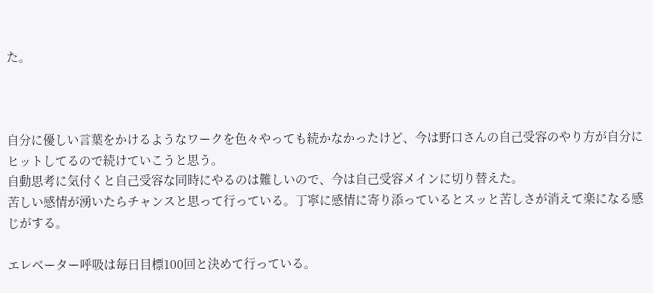た。



自分に優しい言葉をかけるようなワークを色々やっても続かなかったけど、今は野口さんの自己受容のやり方が自分にヒットしてるので続けていこうと思う。
自動思考に気付くと自己受容な同時にやるのは難しいので、今は自己受容メインに切り替えた。
苦しい感情が湧いたらチャンスと思って行っている。丁寧に感情に寄り添っているとスッと苦しさが消えて楽になる感じがする。

エレベーター呼吸は毎日目標100回と決めて行っている。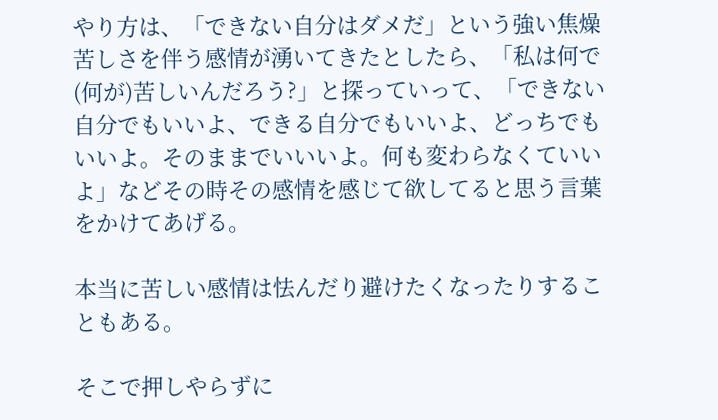やり方は、「できない自分はダメだ」という強い焦燥苦しさを伴う感情が湧いてきたとしたら、「私は何で(何が)苦しいんだろう?」と探っていって、「できない自分でもいいよ、できる自分でもいいよ、どっちでもいいよ。そのままでいいいよ。何も変わらなくていいよ」などその時その感情を感じて欲してると思う言葉をかけてあげる。

本当に苦しい感情は怯んだり避けたくなったりすることもある。

そこで押しやらずに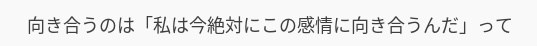向き合うのは「私は今絶対にこの感情に向き合うんだ」って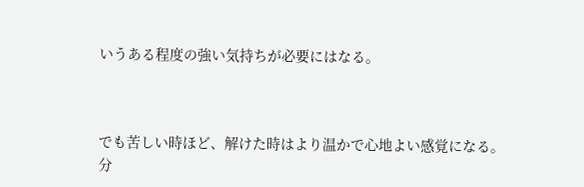いうある程度の強い気持ちが必要にはなる。



でも苦しい時ほど、解けた時はより温かで心地よい感覚になる。
分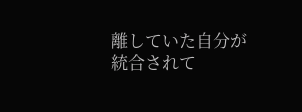離していた自分が統合されて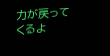力が戻ってくるよ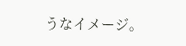うなイメージ。